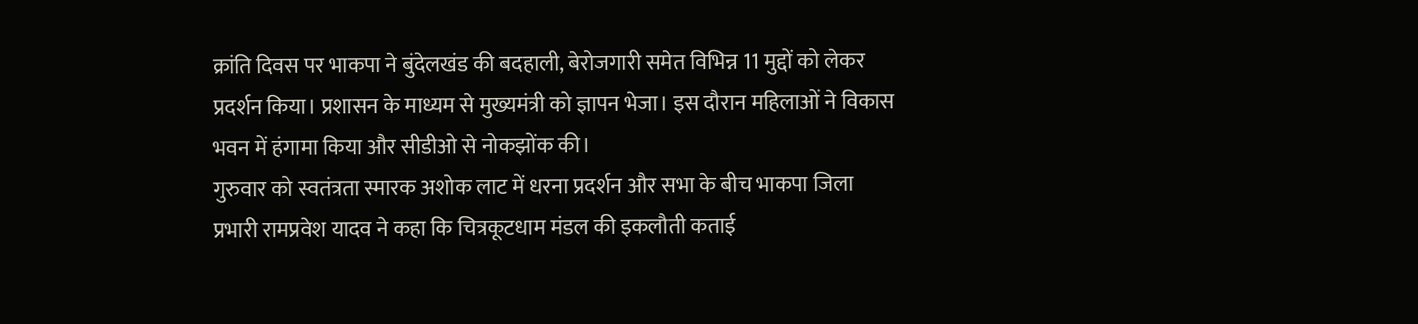क्रांति दिवस पर भाकपा ने बुंदेलखंड की बदहाली, बेरोजगारी समेत विभिन्न 11 मुद्दों को लेकर प्रदर्शन किया। प्रशासन के माध्यम से मुख्यमंत्री को ज्ञापन भेजा। इस दौरान महिलाओं ने विकास भवन में हंगामा किया और सीडीओ से नोकझोंक की।
गुरुवार को स्वतंत्रता स्मारक अशोक लाट में धरना प्रदर्शन और सभा के बीच भाकपा जिला प्रभारी रामप्रवेश यादव ने कहा कि चित्रकूटधाम मंडल की इकलौती कताई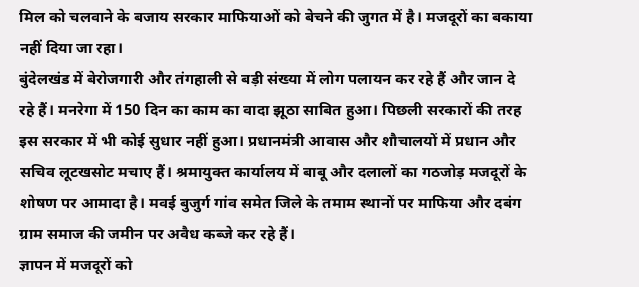मिल को चलवाने के बजाय सरकार माफियाओं को बेचने की जुगत में है। मजदूरों का बकाया नहीं दिया जा रहा।
बुंदेलखंड में बेरोजगारी और तंगहाली से बड़ी संख्या में लोग पलायन कर रहे हैं और जान दे रहे हैं। मनरेगा में 150 दिन का काम का वादा झूठा साबित हुआ। पिछली सरकारों की तरह इस सरकार में भी कोई सुधार नहीं हुआ। प्रधानमंत्री आवास और शौचालयों में प्रधान और सचिव लूटखसोट मचाए हैं। श्रमायुक्त कार्यालय में बाबू और दलालों का गठजोड़ मजदूरों के शोषण पर आमादा है। मवई बुजुर्ग गांव समेत जिले के तमाम स्थानों पर माफिया और दबंग ग्राम समाज की जमीन पर अवैध कब्जे कर रहे हैं।
ज्ञापन में मजदूरों को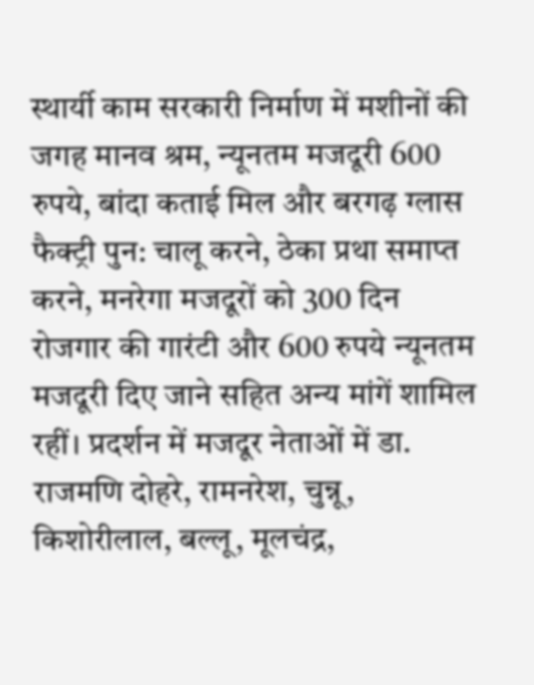स्थार्यी काम सरकारी निर्माण में मशीनों की जगह मानव श्रम, न्यूनतम मजदूरी 600 रुपये, बांदा कताई मिल और बरगढ़ ग्लास फैक्ट्री पुन: चालू करने, ठेका प्रथा समाप्त करने, मनरेगा मजदूरों को 300 दिन रोजगार की गारंटी और 600 रुपये न्यूनतम मजदूरी दिए जाने सहित अन्य मांगें शामिल रहीं। प्रदर्शन में मजदूर नेताओं में डा. राजमणि दोहरे, रामनरेश, चुन्नू, किशोरीलाल, बल्लू, मूलचंद्र,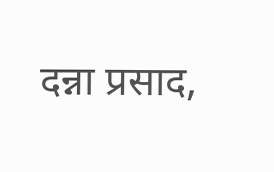दन्ना प्रसाद,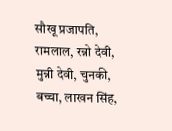सौखू प्रजापति, रामलाल, रन्नो देवी, मुन्नी देवी, चुनकी, बच्चा, लाखन सिंह,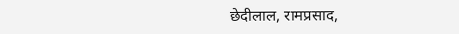छेदीलाल, रामप्रसाद,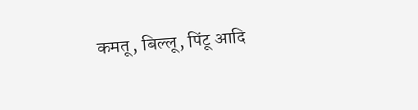कमतू, बिल्लू, पिंटू आदि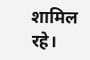शामिल रहे।